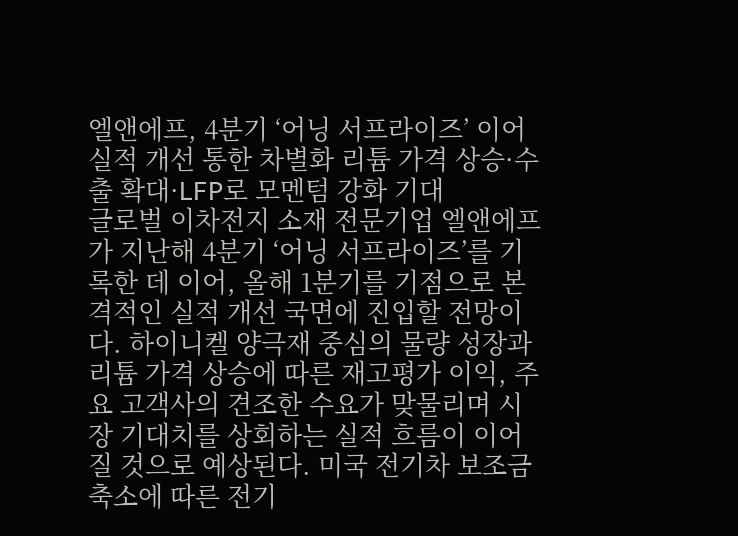엘앤에프, 4분기 ‘어닝 서프라이즈’ 이어 실적 개선 통한 차별화 리튬 가격 상승·수출 확대·LFP로 모멘텀 강화 기대
글로벌 이차전지 소재 전문기업 엘앤에프가 지난해 4분기 ‘어닝 서프라이즈’를 기록한 데 이어, 올해 1분기를 기점으로 본격적인 실적 개선 국면에 진입할 전망이다. 하이니켈 양극재 중심의 물량 성장과 리튬 가격 상승에 따른 재고평가 이익, 주요 고객사의 견조한 수요가 맞물리며 시장 기대치를 상회하는 실적 흐름이 이어질 것으로 예상된다. 미국 전기차 보조금 축소에 따른 전기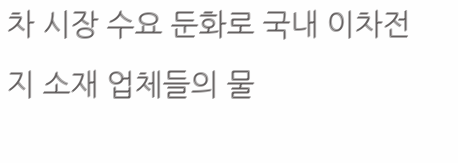차 시장 수요 둔화로 국내 이차전지 소재 업체들의 물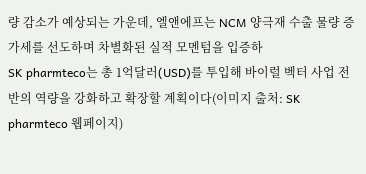량 감소가 예상되는 가운데, 엘앤에프는 NCM 양극재 수출 물량 증가세를 선도하며 차별화된 실적 모멘텀을 입증하
SK pharmteco는 총 1억달러(USD)를 투입해 바이럴 벡터 사업 전반의 역량을 강화하고 확장할 계획이다(이미지 출처: SK pharmteco 웹페이지)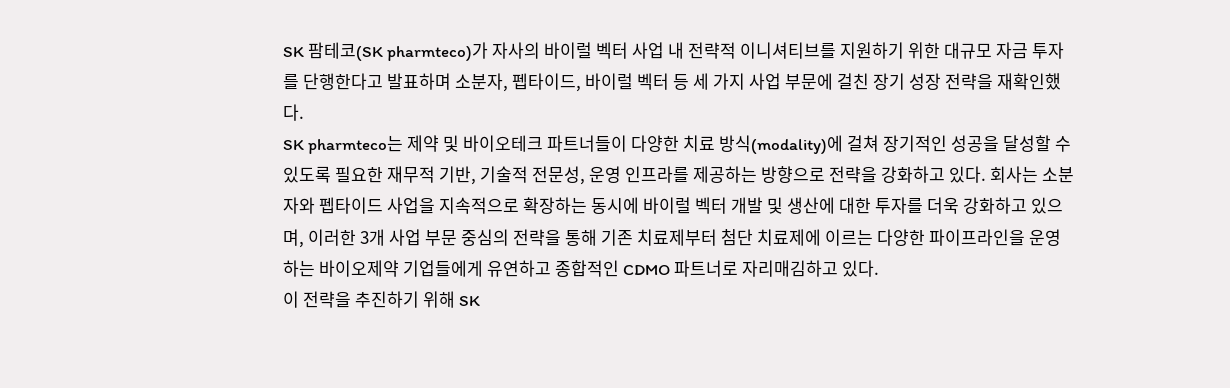SK 팜테코(SK pharmteco)가 자사의 바이럴 벡터 사업 내 전략적 이니셔티브를 지원하기 위한 대규모 자금 투자를 단행한다고 발표하며 소분자, 펩타이드, 바이럴 벡터 등 세 가지 사업 부문에 걸친 장기 성장 전략을 재확인했다.
SK pharmteco는 제약 및 바이오테크 파트너들이 다양한 치료 방식(modality)에 걸쳐 장기적인 성공을 달성할 수 있도록 필요한 재무적 기반, 기술적 전문성, 운영 인프라를 제공하는 방향으로 전략을 강화하고 있다. 회사는 소분자와 펩타이드 사업을 지속적으로 확장하는 동시에 바이럴 벡터 개발 및 생산에 대한 투자를 더욱 강화하고 있으며, 이러한 3개 사업 부문 중심의 전략을 통해 기존 치료제부터 첨단 치료제에 이르는 다양한 파이프라인을 운영하는 바이오제약 기업들에게 유연하고 종합적인 CDMO 파트너로 자리매김하고 있다.
이 전략을 추진하기 위해 SK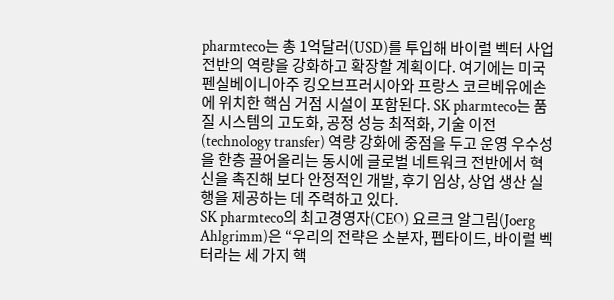pharmteco는 총 1억달러(USD)를 투입해 바이럴 벡터 사업 전반의 역량을 강화하고 확장할 계획이다. 여기에는 미국 펜실베이니아주 킹오브프러시아와 프랑스 코르베유에손에 위치한 핵심 거점 시설이 포함된다. SK pharmteco는 품질 시스템의 고도화, 공정 성능 최적화, 기술 이전(technology transfer) 역량 강화에 중점을 두고 운영 우수성을 한층 끌어올리는 동시에 글로벌 네트워크 전반에서 혁신을 촉진해 보다 안정적인 개발, 후기 임상, 상업 생산 실행을 제공하는 데 주력하고 있다.
SK pharmteco의 최고경영자(CEO) 요르크 알그림(Joerg Ahlgrimm)은 “우리의 전략은 소분자, 펩타이드, 바이럴 벡터라는 세 가지 핵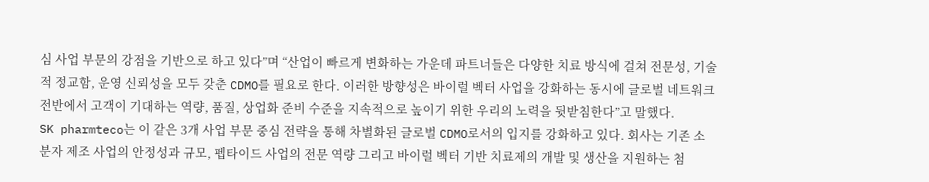심 사업 부문의 강점을 기반으로 하고 있다”며 “산업이 빠르게 변화하는 가운데 파트너들은 다양한 치료 방식에 걸쳐 전문성, 기술적 정교함, 운영 신뢰성을 모두 갖춘 CDMO를 필요로 한다. 이러한 방향성은 바이럴 벡터 사업을 강화하는 동시에 글로벌 네트워크 전반에서 고객이 기대하는 역량, 품질, 상업화 준비 수준을 지속적으로 높이기 위한 우리의 노력을 뒷받침한다”고 말했다.
SK pharmteco는 이 같은 3개 사업 부문 중심 전략을 통해 차별화된 글로벌 CDMO로서의 입지를 강화하고 있다. 회사는 기존 소분자 제조 사업의 안정성과 규모, 펩타이드 사업의 전문 역량 그리고 바이럴 벡터 기반 치료제의 개발 및 생산을 지원하는 첨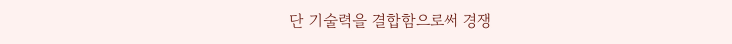단 기술력을 결합함으로써 경쟁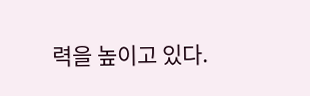력을 높이고 있다.